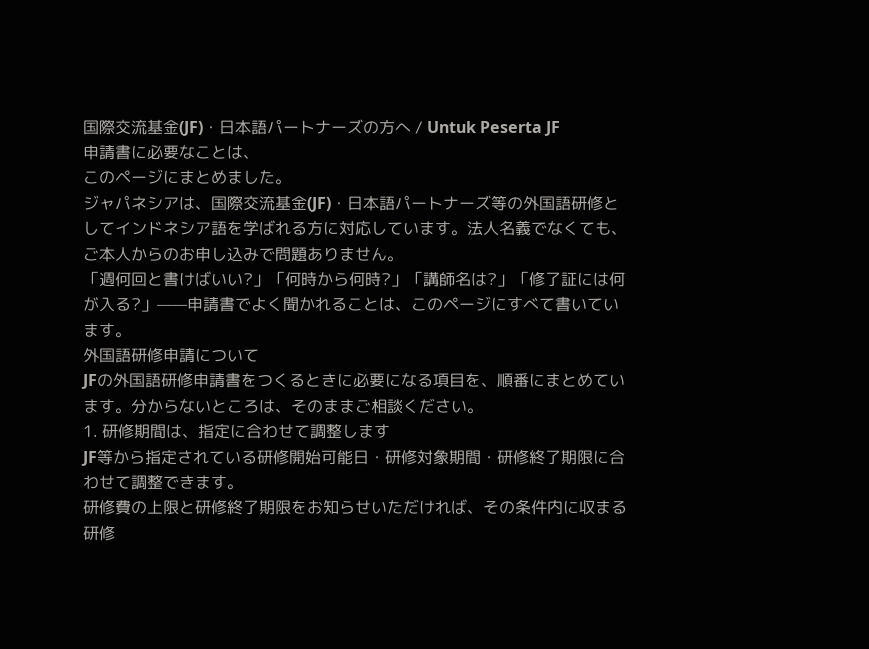国際交流基金(JF)・日本語パートナーズの方へ / Untuk Peserta JF
申請書に必要なことは、
このページにまとめました。
ジャパネシアは、国際交流基金(JF)・日本語パートナーズ等の外国語研修としてインドネシア語を学ばれる方に対応しています。法人名義でなくても、ご本人からのお申し込みで問題ありません。
「週何回と書けばいい?」「何時から何時?」「講師名は?」「修了証には何が入る?」——申請書でよく聞かれることは、このページにすべて書いています。
外国語研修申請について
JFの外国語研修申請書をつくるときに必要になる項目を、順番にまとめています。分からないところは、そのままご相談ください。
1. 研修期間は、指定に合わせて調整します
JF等から指定されている研修開始可能日・研修対象期間・研修終了期限に合わせて調整できます。
研修費の上限と研修終了期限をお知らせいただければ、その条件内に収まる研修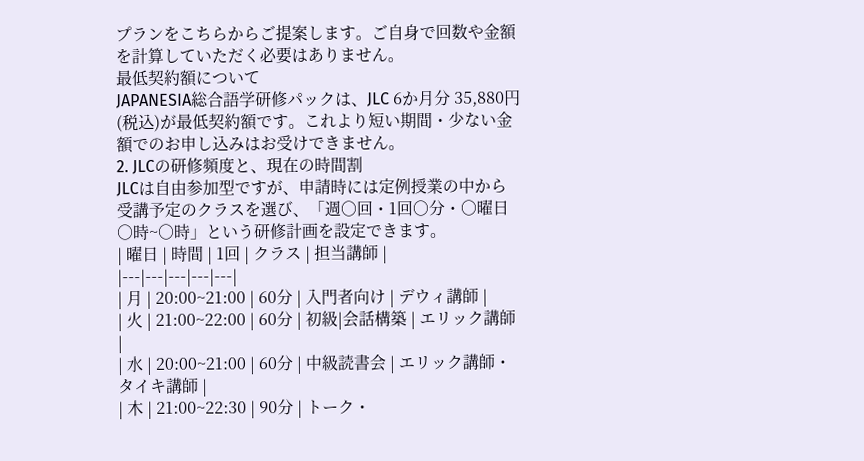プランをこちらからご提案します。ご自身で回数や金額を計算していただく必要はありません。
最低契約額について
JAPANESIA総合語学研修パックは、JLC 6か月分 35,880円(税込)が最低契約額です。これより短い期間・少ない金額でのお申し込みはお受けできません。
2. JLCの研修頻度と、現在の時間割
JLCは自由参加型ですが、申請時には定例授業の中から受講予定のクラスを選び、「週○回・1回○分・○曜日○時~○時」という研修計画を設定できます。
| 曜日 | 時間 | 1回 | クラス | 担当講師 |
|---|---|---|---|---|
| 月 | 20:00~21:00 | 60分 | 入門者向け | デウィ講師 |
| 火 | 21:00~22:00 | 60分 | 初級|会話構築 | エリック講師 |
| 水 | 20:00~21:00 | 60分 | 中級読書会 | エリック講師・タイキ講師 |
| 木 | 21:00~22:30 | 90分 | トーク・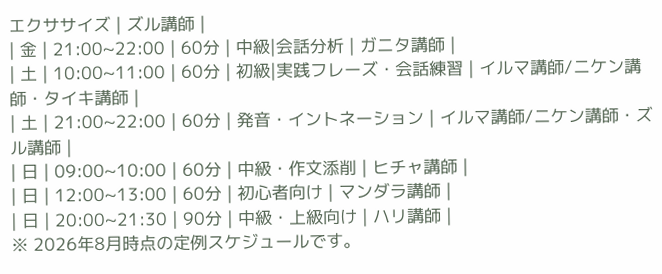エクササイズ | ズル講師 |
| 金 | 21:00~22:00 | 60分 | 中級|会話分析 | ガニタ講師 |
| 土 | 10:00~11:00 | 60分 | 初級|実践フレーズ・会話練習 | イルマ講師/ニケン講師・タイキ講師 |
| 土 | 21:00~22:00 | 60分 | 発音・イントネーション | イルマ講師/ニケン講師・ズル講師 |
| 日 | 09:00~10:00 | 60分 | 中級・作文添削 | ヒチャ講師 |
| 日 | 12:00~13:00 | 60分 | 初心者向け | マンダラ講師 |
| 日 | 20:00~21:30 | 90分 | 中級・上級向け | ハリ講師 |
※ 2026年8月時点の定例スケジュールです。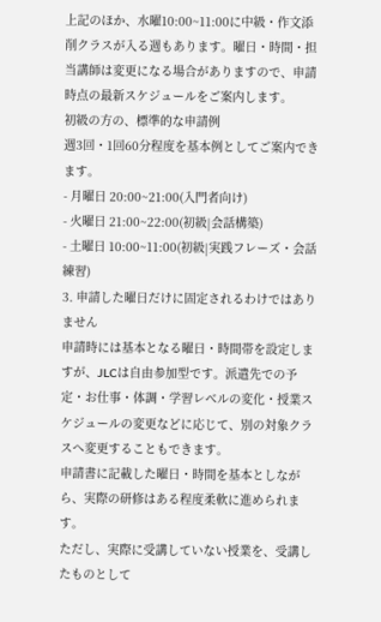上記のほか、水曜10:00~11:00に中級・作文添削クラスが入る週もあります。曜日・時間・担当講師は変更になる場合がありますので、申請時点の最新スケジュールをご案内します。
初級の方の、標準的な申請例
週3回・1回60分程度を基本例としてご案内できます。
- 月曜日 20:00~21:00(入門者向け)
- 火曜日 21:00~22:00(初級|会話構築)
- 土曜日 10:00~11:00(初級|実践フレーズ・会話練習)
3. 申請した曜日だけに固定されるわけではありません
申請時には基本となる曜日・時間帯を設定しますが、JLCは自由参加型です。派遣先での予定・お仕事・体調・学習レベルの変化・授業スケジュールの変更などに応じて、別の対象クラスへ変更することもできます。
申請書に記載した曜日・時間を基本としながら、実際の研修はある程度柔軟に進められます。
ただし、実際に受講していない授業を、受講したものとして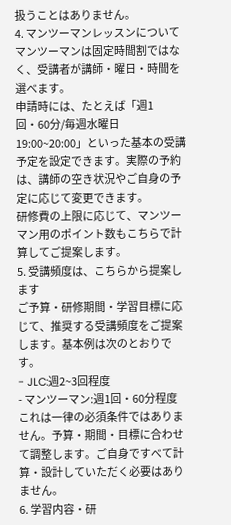扱うことはありません。
4. マンツーマンレッスンについて
マンツーマンは固定時間割ではなく、受講者が講師・曜日・時間を選べます。
申請時には、たとえば「週1回・60分/毎週水曜日 19:00~20:00」といった基本の受講予定を設定できます。実際の予約は、講師の空き状況やご自身の予定に応じて変更できます。
研修費の上限に応じて、マンツーマン用のポイント数もこちらで計算してご提案します。
5. 受講頻度は、こちらから提案します
ご予算・研修期間・学習目標に応じて、推奨する受講頻度をご提案します。基本例は次のとおりです。
- JLC:週2~3回程度
- マンツーマン:週1回・60分程度
これは一律の必須条件ではありません。予算・期間・目標に合わせて調整します。ご自身ですべて計算・設計していただく必要はありません。
6. 学習内容・研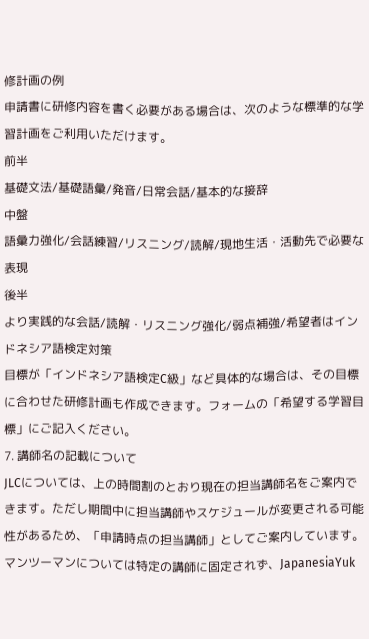修計画の例
申請書に研修内容を書く必要がある場合は、次のような標準的な学習計画をご利用いただけます。
前半
基礎文法/基礎語彙/発音/日常会話/基本的な接辞
中盤
語彙力強化/会話練習/リスニング/読解/現地生活・活動先で必要な表現
後半
より実践的な会話/読解・リスニング強化/弱点補強/希望者はインドネシア語検定対策
目標が「インドネシア語検定C級」など具体的な場合は、その目標に合わせた研修計画も作成できます。フォームの「希望する学習目標」にご記入ください。
7. 講師名の記載について
JLCについては、上の時間割のとおり現在の担当講師名をご案内できます。ただし期間中に担当講師やスケジュールが変更される可能性があるため、「申請時点の担当講師」としてご案内しています。
マンツーマンについては特定の講師に固定されず、JapanesiaYuk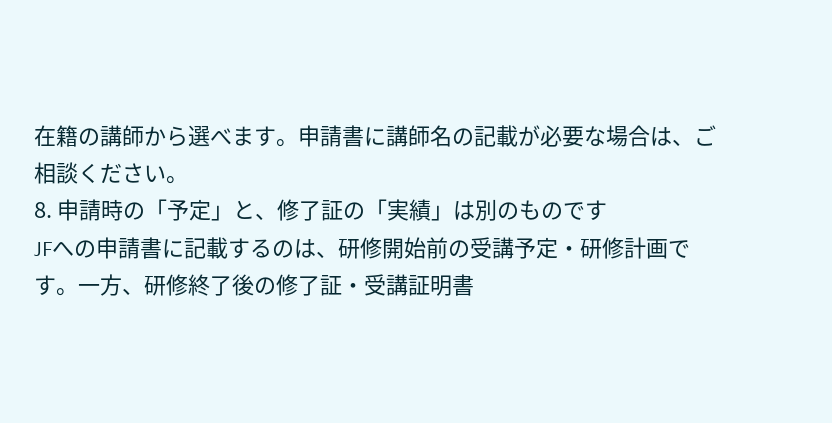在籍の講師から選べます。申請書に講師名の記載が必要な場合は、ご相談ください。
8. 申請時の「予定」と、修了証の「実績」は別のものです
JFへの申請書に記載するのは、研修開始前の受講予定・研修計画です。一方、研修終了後の修了証・受講証明書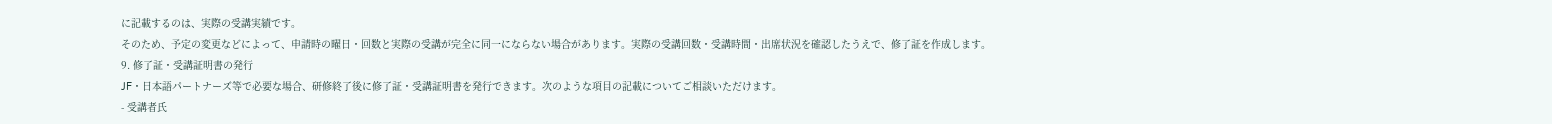に記載するのは、実際の受講実績です。
そのため、予定の変更などによって、申請時の曜日・回数と実際の受講が完全に同一にならない場合があります。実際の受講回数・受講時間・出席状況を確認したうえで、修了証を作成します。
9. 修了証・受講証明書の発行
JF・日本語パートナーズ等で必要な場合、研修終了後に修了証・受講証明書を発行できます。次のような項目の記載についてご相談いただけます。
- 受講者氏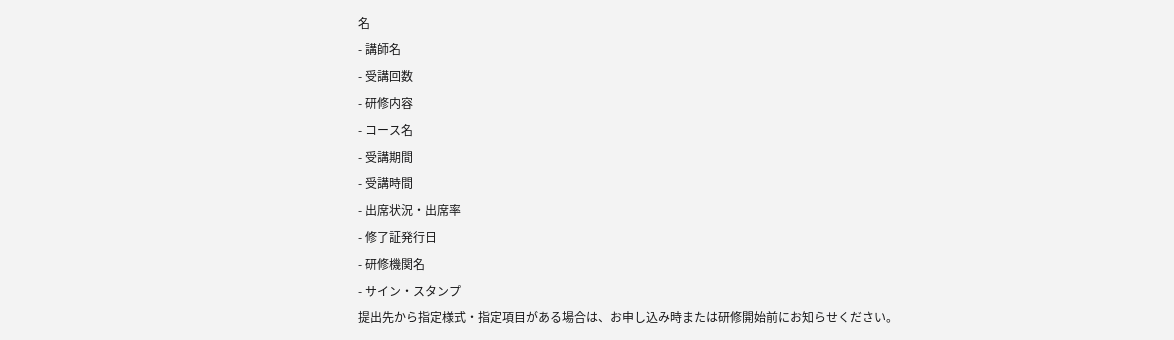名
- 講師名
- 受講回数
- 研修内容
- コース名
- 受講期間
- 受講時間
- 出席状況・出席率
- 修了証発行日
- 研修機関名
- サイン・スタンプ
提出先から指定様式・指定項目がある場合は、お申し込み時または研修開始前にお知らせください。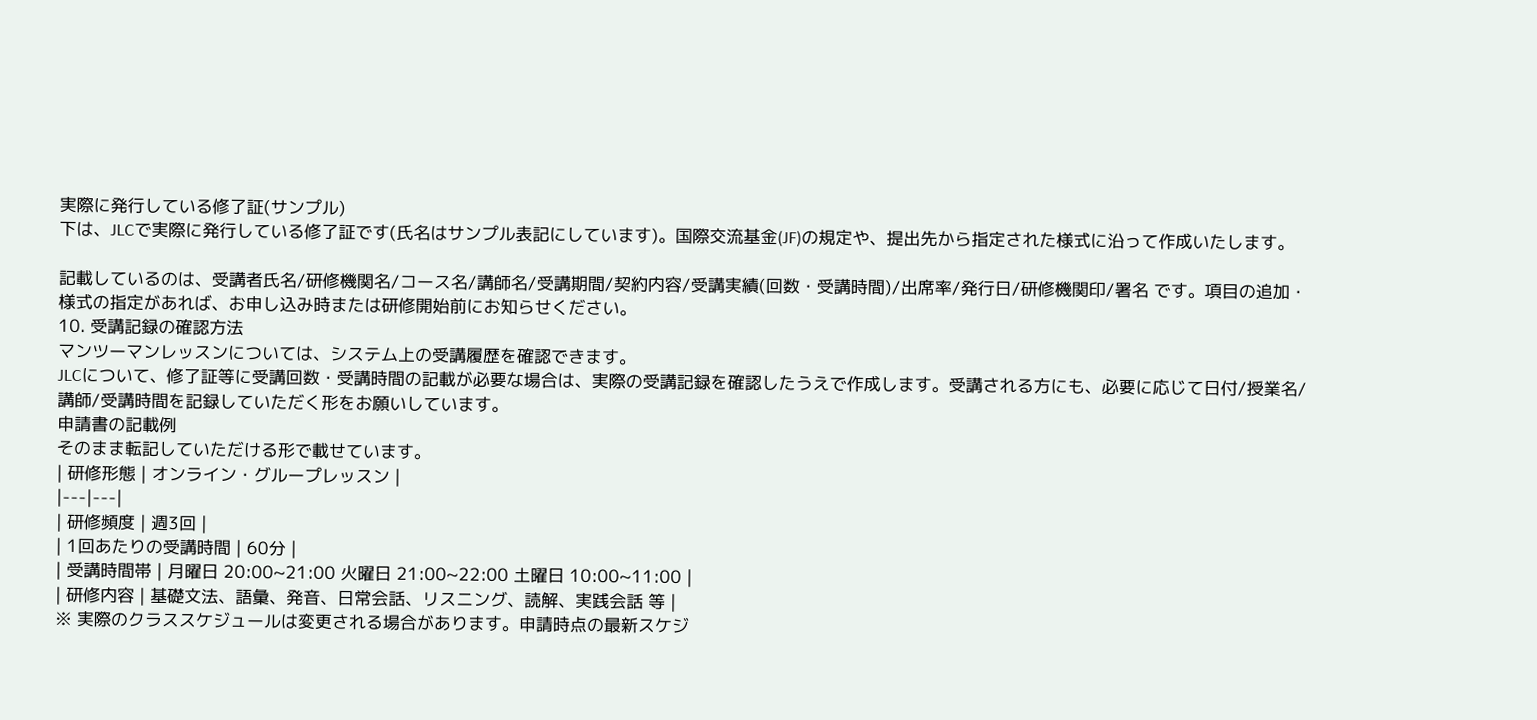実際に発行している修了証(サンプル)
下は、JLCで実際に発行している修了証です(氏名はサンプル表記にしています)。国際交流基金(JF)の規定や、提出先から指定された様式に沿って作成いたします。

記載しているのは、受講者氏名/研修機関名/コース名/講師名/受講期間/契約内容/受講実績(回数・受講時間)/出席率/発行日/研修機関印/署名 です。項目の追加・様式の指定があれば、お申し込み時または研修開始前にお知らせください。
10. 受講記録の確認方法
マンツーマンレッスンについては、システム上の受講履歴を確認できます。
JLCについて、修了証等に受講回数・受講時間の記載が必要な場合は、実際の受講記録を確認したうえで作成します。受講される方にも、必要に応じて日付/授業名/講師/受講時間を記録していただく形をお願いしています。
申請書の記載例
そのまま転記していただける形で載せています。
| 研修形態 | オンライン・グループレッスン |
|---|---|
| 研修頻度 | 週3回 |
| 1回あたりの受講時間 | 60分 |
| 受講時間帯 | 月曜日 20:00~21:00 火曜日 21:00~22:00 土曜日 10:00~11:00 |
| 研修内容 | 基礎文法、語彙、発音、日常会話、リスニング、読解、実践会話 等 |
※ 実際のクラススケジュールは変更される場合があります。申請時点の最新スケジ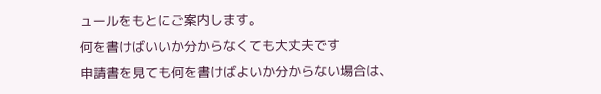ュールをもとにご案内します。
何を書けばいいか分からなくても大丈夫です
申請書を見ても何を書けばよいか分からない場合は、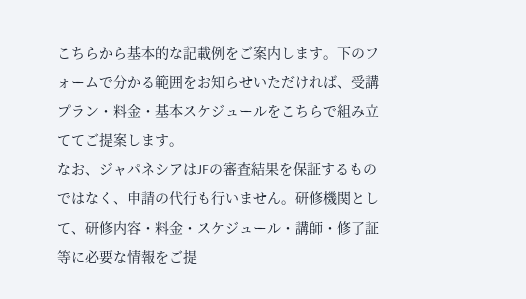こちらから基本的な記載例をご案内します。下のフォームで分かる範囲をお知らせいただければ、受講プラン・料金・基本スケジュールをこちらで組み立ててご提案します。
なお、ジャパネシアはJFの審査結果を保証するものではなく、申請の代行も行いません。研修機関として、研修内容・料金・スケジュール・講師・修了証等に必要な情報をご提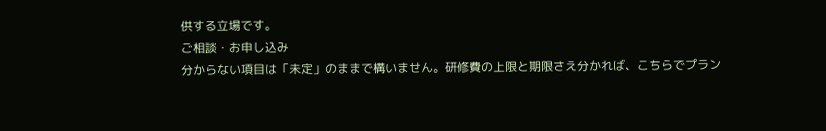供する立場です。
ご相談・お申し込み
分からない項目は「未定」のままで構いません。研修費の上限と期限さえ分かれば、こちらでプラン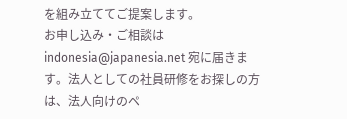を組み立ててご提案します。
お申し込み・ご相談は indonesia@japanesia.net 宛に届きます。法人としての社員研修をお探しの方は、法人向けのペ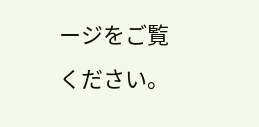ージをご覧ください。